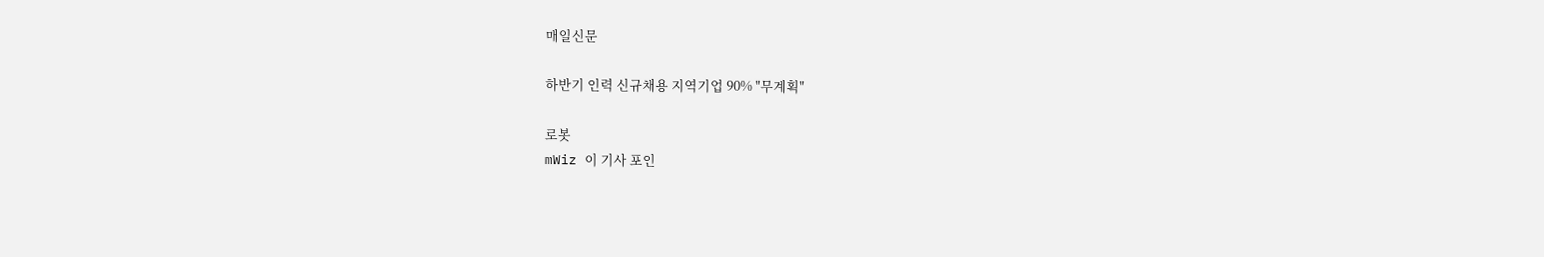매일신문

하반기 인력 신규채용 지역기업 90% "무계획"

로봇
mWiz 이 기사 포인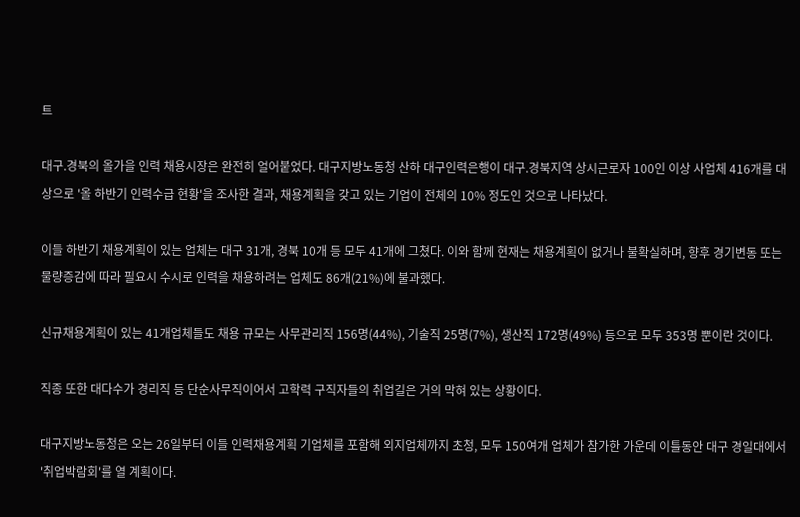트

대구.경북의 올가을 인력 채용시장은 완전히 얼어붙었다. 대구지방노동청 산하 대구인력은행이 대구.경북지역 상시근로자 100인 이상 사업체 416개를 대상으로 '올 하반기 인력수급 현황'을 조사한 결과, 채용계획을 갖고 있는 기업이 전체의 10% 정도인 것으로 나타났다.

이들 하반기 채용계획이 있는 업체는 대구 31개, 경북 10개 등 모두 41개에 그쳤다. 이와 함께 현재는 채용계획이 없거나 불확실하며, 향후 경기변동 또는 물량증감에 따라 필요시 수시로 인력을 채용하려는 업체도 86개(21%)에 불과했다.

신규채용계획이 있는 41개업체들도 채용 규모는 사무관리직 156명(44%), 기술직 25명(7%), 생산직 172명(49%) 등으로 모두 353명 뿐이란 것이다.

직종 또한 대다수가 경리직 등 단순사무직이어서 고학력 구직자들의 취업길은 거의 막혀 있는 상황이다.

대구지방노동청은 오는 26일부터 이들 인력채용계획 기업체를 포함해 외지업체까지 초청, 모두 150여개 업체가 참가한 가운데 이틀동안 대구 경일대에서 '취업박람회'를 열 계획이다.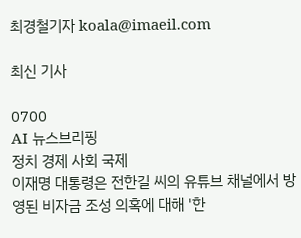최경철기자 koala@imaeil.com

최신 기사

0700
AI 뉴스브리핑
정치 경제 사회 국제
이재명 대통령은 전한길 씨의 유튜브 채널에서 방영된 비자금 조성 의혹에 대해 '한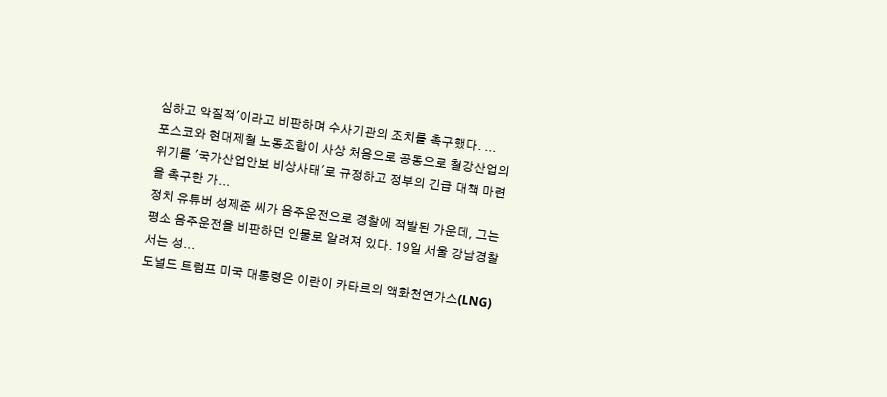심하고 악질적'이라고 비판하며 수사기관의 조치를 촉구했다. ...
포스코와 현대제철 노동조합이 사상 처음으로 공동으로 철강산업의 위기를 '국가산업안보 비상사태'로 규정하고 정부의 긴급 대책 마련을 촉구한 가...
정치 유튜버 성제준 씨가 음주운전으로 경찰에 적발된 가운데, 그는 평소 음주운전을 비판하던 인물로 알려져 있다. 19일 서울 강남경찰서는 성...
도널드 트럼프 미국 대통령은 이란이 카타르의 액화천연가스(LNG)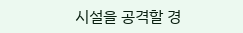시설을 공격할 경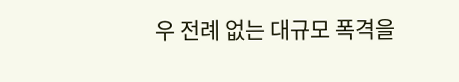우 전례 없는 대규모 폭격을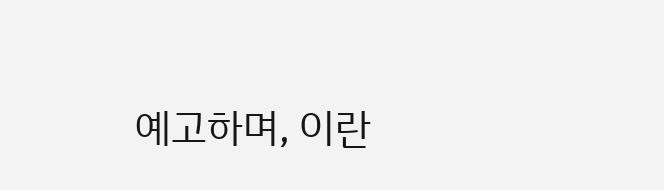예고하며, 이란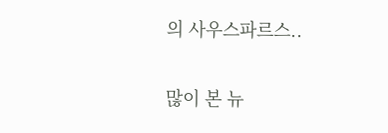의 사우스파르스..

많이 본 뉴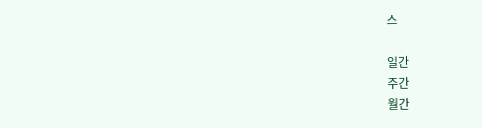스

일간
주간
월간